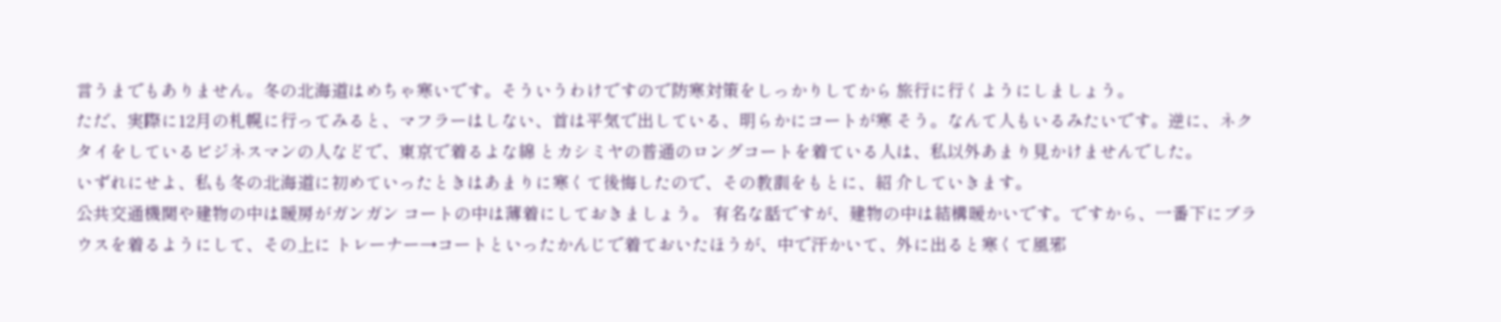言うまでもありません。冬の北海道はめちゃ寒いです。そういうわけですので防寒対策をしっかりしてから 旅行に行くようにしましょう。
ただ、実際に12月の札幌に行ってみると、マフラーはしない、首は平気で出している、明らかにコートが寒 そう。なんて人もいるみたいです。逆に、ネクタイをしているビジネスマンの人などで、東京で着るよな綿 とカシミヤの普通のロングコートを着ている人は、私以外あまり見かけませんでした。
いずれにせよ、私も冬の北海道に初めていったときはあまりに寒くて後悔したので、その教訓をもとに、紹 介していきます。
公共交通機関や建物の中は暖房がガンガン コートの中は薄着にしておきましょう。 有名な話ですが、建物の中は結構暖かいです。ですから、一番下にブラウスを着るようにして、その上に トレーナー→コートといったかんじで着ておいたほうが、中で汗かいて、外に出ると寒くて風邪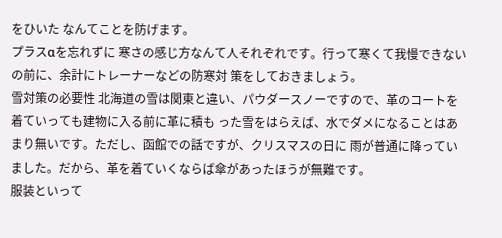をひいた なんてことを防げます。
プラスαを忘れずに 寒さの感じ方なんて人それぞれです。行って寒くて我慢できないの前に、余計にトレーナーなどの防寒対 策をしておきましょう。
雪対策の必要性 北海道の雪は関東と違い、パウダースノーですので、革のコートを着ていっても建物に入る前に革に積も った雪をはらえば、水でダメになることはあまり無いです。ただし、函館での話ですが、クリスマスの日に 雨が普通に降っていました。だから、革を着ていくならば傘があったほうが無難です。
服装といって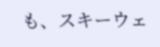も、スキーウェ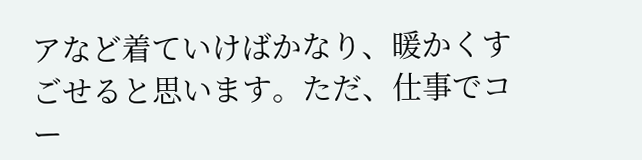アなど着ていけばかなり、暖かくすごせると思います。ただ、仕事でコー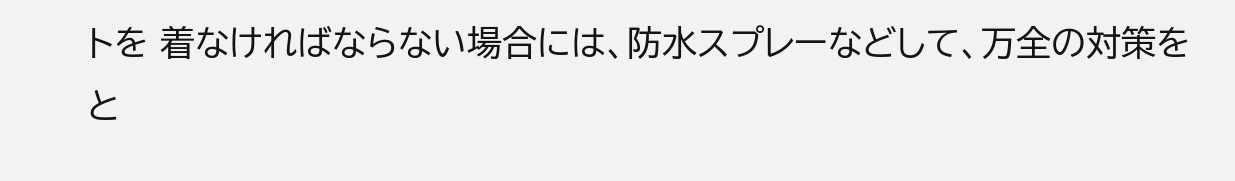トを 着なければならない場合には、防水スプレーなどして、万全の対策をと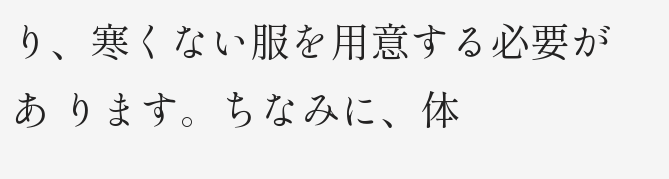り、寒くない服を用意する必要があ ります。ちなみに、体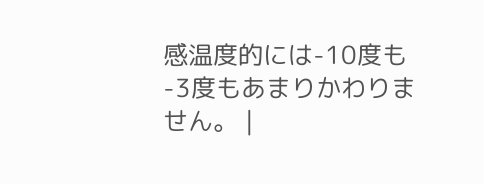感温度的には-10度も-3度もあまりかわりません。 |